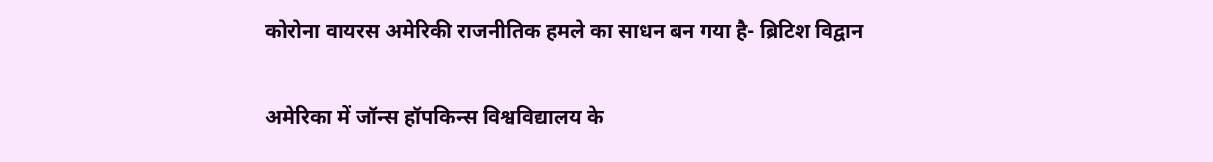कोरोना वायरस अमेरिकी राजनीतिक हमले का साधन बन गया है- ब्रिटिश विद्वान

अमेरिका में जॉन्स हॉपकिन्स विश्वविद्यालय के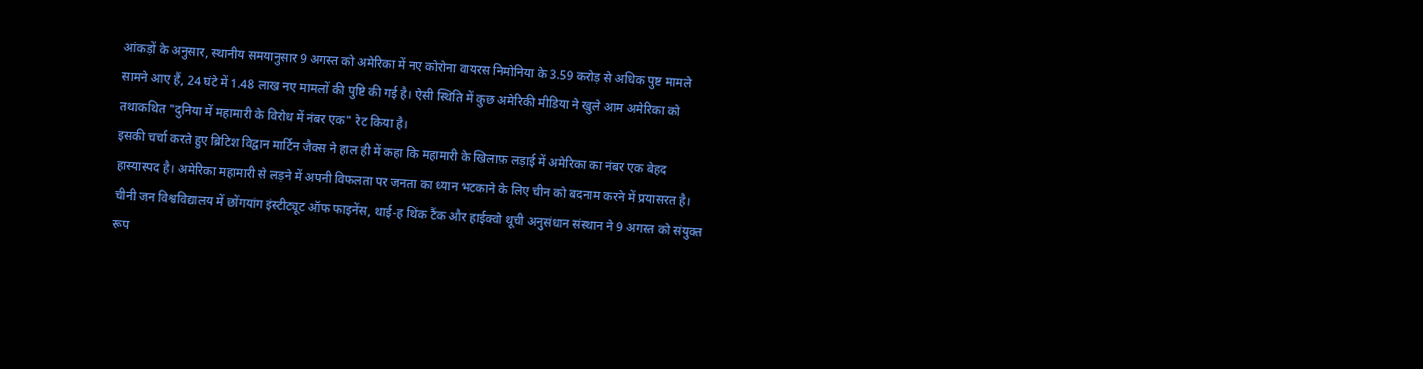आंकड़ों के अनुसार, स्थानीय समयानुसार 9 अगस्त को अमेरिका में नए कोरोना वायरस निमोनिया के 3.59 करोड़ से अधिक पुष्ट मामले सामने आए हैं, 24 घंटे में 1.48 लाख नए मामलों की पुष्टि की गई है। ऐसी स्थिति में कुछ अमेरिकी मीडिया ने खुले आम अमेरिका को तथाकथित "दुनिया में महामारी के विरोध में नंबर एक" रेट किया है।
इसकी चर्चा करते हुए ब्रिटिश विद्वान मार्टिन जैक्स ने हाल ही में कहा कि महामारी के खिलाफ़ लड़ाई में अमेरिका का नंबर एक बेहद हास्यास्पद है। अमेरिका महामारी से लड़ने में अपनी विफलता पर जनता का ध्यान भटकाने के लिए चीन को बदनाम करने में प्रयासरत है।
चीनी जन विश्वविद्यालय में छोंगयांग इंस्टीट्यूट ऑफ फाइनेंस, थाई-ह थिंक टैंक और हाईक्वो थूची अनुसंधान संस्थान ने 9 अगस्त को संयुक्त रूप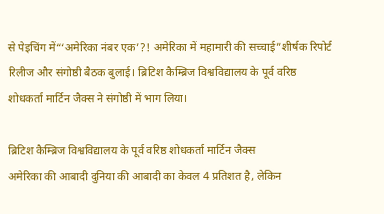से पेइचिंग में“‘अमेरिका नंबर एक’?! अमेरिका में महामारी की सच्चाई”शीर्षक रिपोर्ट रिलीज और संगोष्ठी बैठक बुलाई। ब्रिटिश कैम्ब्रिज विश्वविद्यालय के पूर्व वरिष्ठ शोधकर्ता मार्टिन जैक्स ने संगोष्ठी में भाग लिया।

ब्रिटिश कैम्ब्रिज विश्वविद्यालय के पूर्व वरिष्ठ शोधकर्ता मार्टिन जैक्स
अमेरिका की आबादी दुनिया की आबादी का केवल 4 प्रतिशत है, लेकिन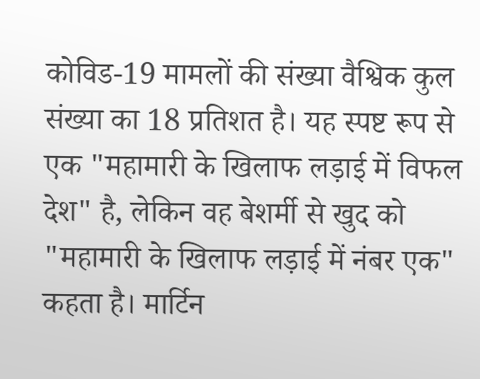कोविड-19 मामलों की संख्या वैश्विक कुल संख्या का 18 प्रतिशत है। यह स्पष्ट रूप से एक "महामारी के खिलाफ लड़ाई में विफल देश" है, लेकिन वह बेशर्मी से खुद को "महामारी के खिलाफ लड़ाई में नंबर एक" कहता है। मार्टिन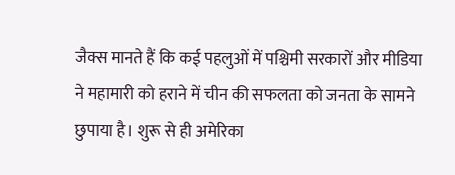जैक्स मानते हैं कि कई पहलुओं में पश्चिमी सरकारों और मीडिया ने महामारी को हराने में चीन की सफलता को जनता के सामने छुपाया है। शुरू से ही अमेरिका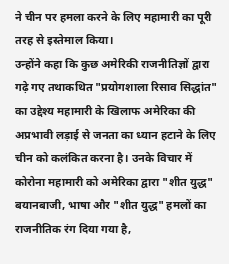ने चीन पर हमला करने के लिए महामारी का पूरी तरह से इस्तेमाल किया।
उन्होंने कहा कि कुछ अमेरिकी राजनीतिज्ञों द्वारा गढ़े गए तथाकथित "प्रयोगशाला रिसाव सिद्धांत" का उद्देश्य महामारी के खिलाफ अमेरिका की अप्रभावी लड़ाई से जनता का ध्यान हटाने के लिए चीन को कलंकित करना है। उनके विचार में कोरोना महामारी को अमेरिका द्वारा "शीत युद्ध" बयानबाजी, भाषा और "शीत युद्ध" हमलों का राजनीतिक रंग दिया गया है,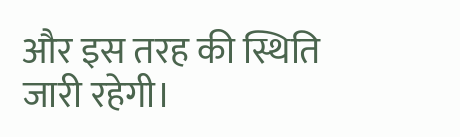और इस तरह की स्थिति जारी रहेगी।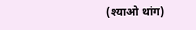(श्याओ थांग)